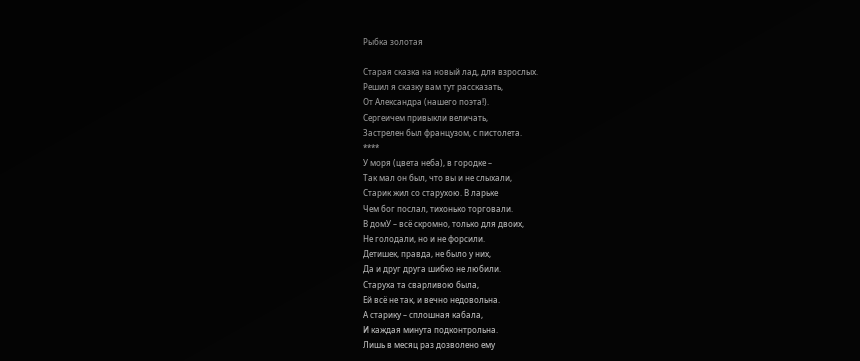Рыбка золотая

Старая сказка на новый лад, для взрослых.
Решил я сказку вам тут рассказать,
От Александра (нашего поэта!).
Сергеичем привыкли величать,
Застрелен был французом, с пистолета.
****
У моря (цвета неба), в городке –
Так мал он был, что вы и не слыхали,
Старик жил со старухою. В ларьке
Чем бог послал, тихонько торговали.
В домУ – всё скромно, только для двоих,
Не голодали, но и не форсили.
Детишек, правда, не было у них,
Да и друг друга шибко не любили.
Старуха та сварливою была,
Ей всё не так, и вечно недовольна.
А старику – сплошная кабала,
И каждая минута подконтрольна.
Лишь в месяц раз дозволено ему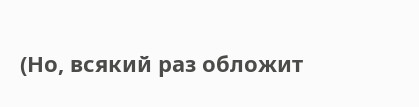(Но, всякий раз обложит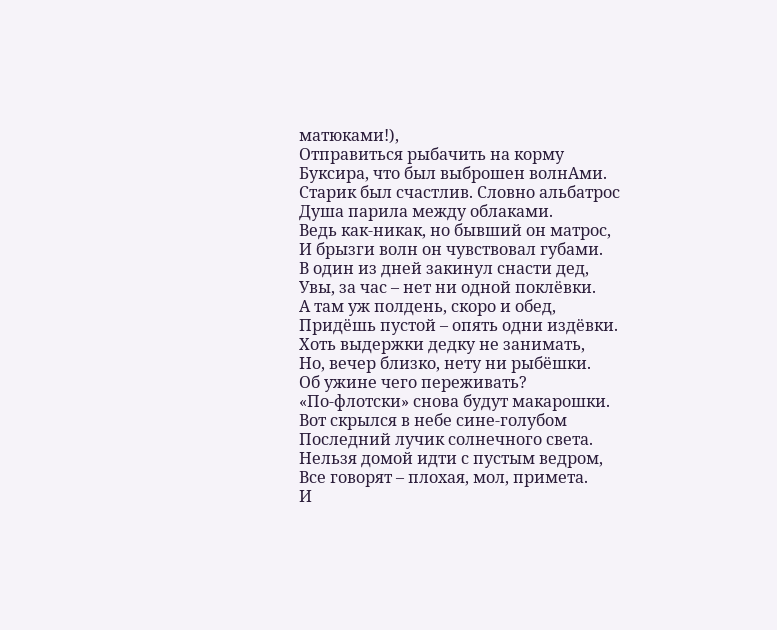матюками!),
Отправиться рыбачить на корму
Буксира, что был выброшен волнАми.
Старик был счастлив. Словно альбатрос
Душа парила между облаками.
Ведь как-никак, но бывший он матрос,
И брызги волн он чувствовал губами.
В один из дней закинул снасти дед,
Увы, за час – нет ни одной поклёвки.
А там уж полдень, скоро и обед,
Придёшь пустой – опять одни издёвки.
Хоть выдержки дедку не занимать,
Но, вечер близко, нету ни рыбёшки.
Об ужине чего переживать?
«По-флотски» снова будут макарошки.
Вот скрылся в небе сине-голубом
Последний лучик солнечного света.
Нельзя домой идти с пустым ведром,
Все говорят – плохая, мол, примета.
И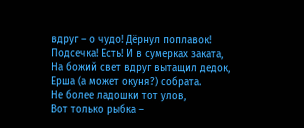вдруг – о чудо! Дёрнул поплавок!
Подсечка! Есть! И в сумерках заката,
На божий свет вдруг вытащил дедок,
Ерша (а может окуня?) собрата.
Не более ладошки тот улов,
Вот только рыбка –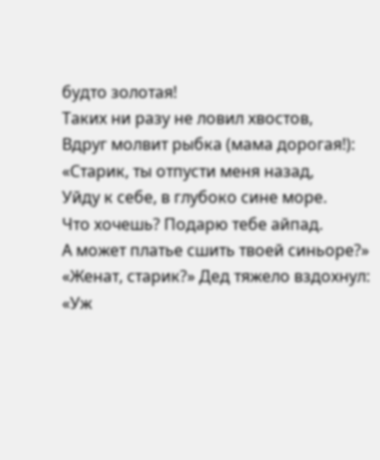будто золотая!
Таких ни разу не ловил хвостов,
Вдруг молвит рыбка (мама дорогая!):
«Старик, ты отпусти меня назад,
Уйду к себе, в глубоко сине море.
Что хочешь? Подарю тебе айпад.
А может платье сшить твоей синьоре?»
«Женат, старик?» Дед тяжело вздохнул:
«Уж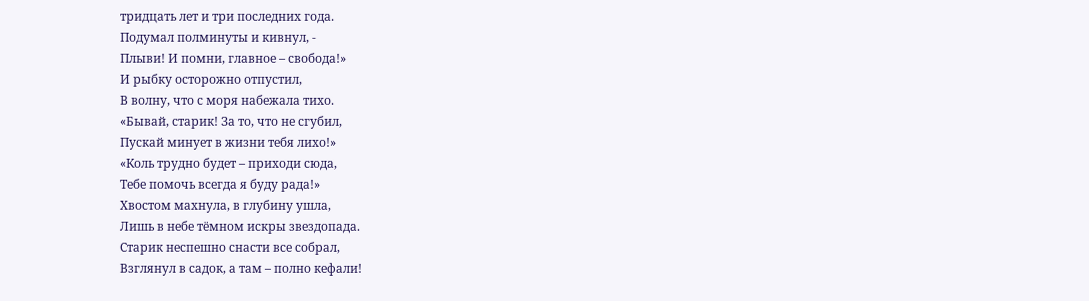тридцать лет и три последних года.
Подумал полминуты и кивнул, -
Плыви! И помни, главное – свобода!»
И рыбку осторожно отпустил,
В волну, что с моря набежала тихо.
«Бывай, старик! За то, что не сгубил,
Пускай минует в жизни тебя лихо!»
«Коль трудно будет – приходи сюда,
Тебе помочь всегда я буду рада!»
Хвостом махнула, в глубину ушла,
Лишь в небе тёмном искры звездопада.
Старик неспешно снасти все собрал,
Взглянул в садок, а там – полно кефали!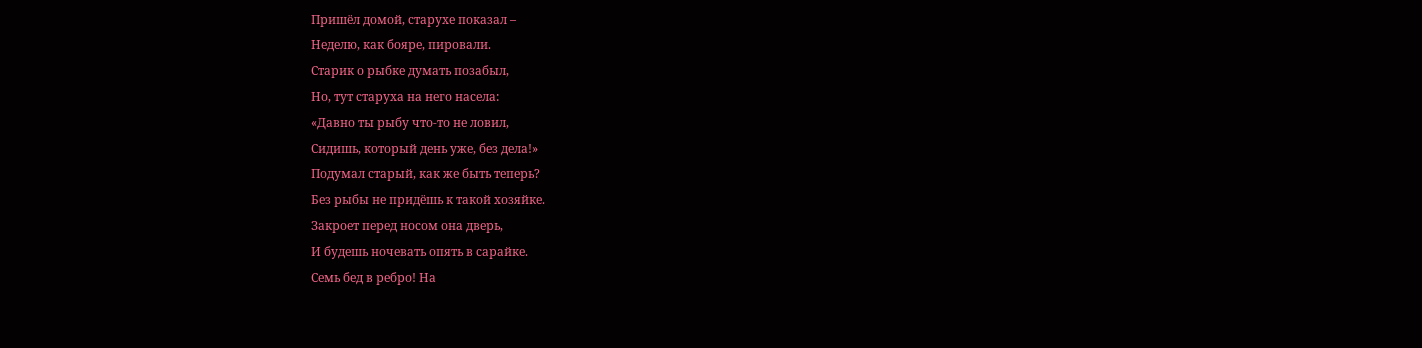Пришёл домой, старухе показал –
Неделю, как бояре, пировали.
Старик о рыбке думать позабыл,
Но, тут старуха на него насела:
«Давно ты рыбу что-то не ловил,
Сидишь, который день уже, без дела!»
Подумал старый, как же быть теперь?
Без рыбы не придёшь к такой хозяйке.
Закроет перед носом она дверь,
И будешь ночевать опять в сарайке.
Семь бед в ребро! На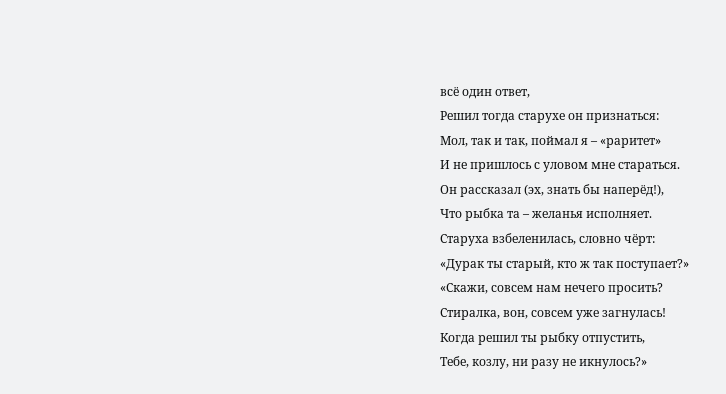всё один ответ,
Решил тогда старухе он признаться:
Мол, так и так, поймал я – «раритет»
И не пришлось с уловом мне стараться.
Он рассказал (эх, знать бы наперёд!),
Что рыбка та – желанья исполняет.
Старуха взбеленилась, словно чёрт:
«Дурак ты старый, кто ж так поступает?»
«Скажи, совсем нам нечего просить?
Стиралка, вон, совсем уже загнулась!
Когда решил ты рыбку отпустить,
Тебе, козлу, ни разу не икнулось?»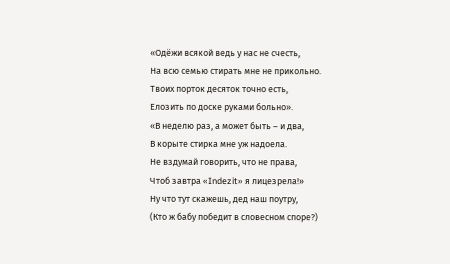«Одёжи всякой ведь у нас не счесть,
На всю семью стирать мне не прикольно.
Твоих порток десяток точно есть,
Елозить по доске руками больно».
«В неделю раз, а может быть – и два,
В корыте стирка мне уж надоела.
Не вздумай говорить, что не права,
Чтоб завтра «Indezit» я лицезрела!»
Ну что тут скажешь, дед наш поутру,
(Кто ж бабу победит в словесном споре?)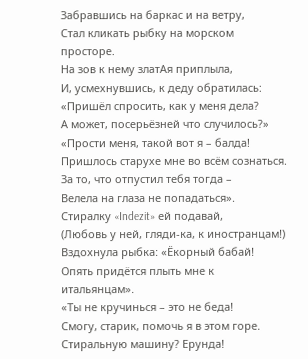Забравшись на баркас и на ветру,
Стал кликать рыбку на морском просторе.
На зов к нему златАя приплыла,
И, усмехнувшись, к деду обратилась:
«Пришёл спросить, как у меня дела?
А может, посерьёзней что случилось?»
«Прости меня, такой вот я – балда!
Пришлось старухе мне во всём сознаться.
За то, что отпустил тебя тогда –
Велела на глаза не попадаться».
Стиралку «Indezit» ей подавай,
(Любовь у ней, гляди-ка, к иностранцам!)
Вздохнула рыбка: «Ёкорный бабай!
Опять придётся плыть мне к итальянцам».
«Ты не кручинься – это не беда!
Смогу, старик, помочь я в этом горе.
Стиральную машину? Ерунда!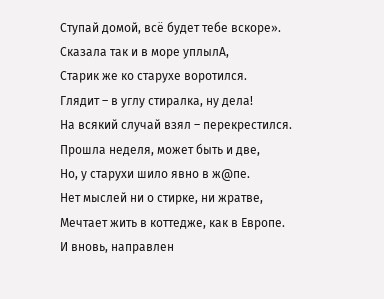Ступай домой, всё будет тебе вскоре».
Сказала так и в море уплылА,
Старик же ко старухе воротился.
Глядит – в углу стиралка, ну дела!
На всякий случай взял – перекрестился.
Прошла неделя, может быть и две,
Но, у старухи шило явно в ж@пе.
Нет мыслей ни о стирке, ни жратве,
Мечтает жить в коттедже, как в Европе.
И вновь, направлен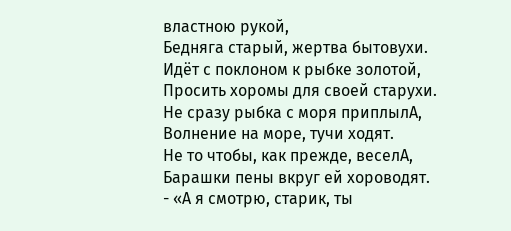властною рукой,
Бедняга старый, жертва бытовухи.
Идёт с поклоном к рыбке золотой,
Просить хоромы для своей старухи.
Не сразу рыбка с моря приплылА,
Волнение на море, тучи ходят.
Не то чтобы, как прежде, веселА,
Барашки пены вкруг ей хороводят.
- «А я смотрю, старик, ты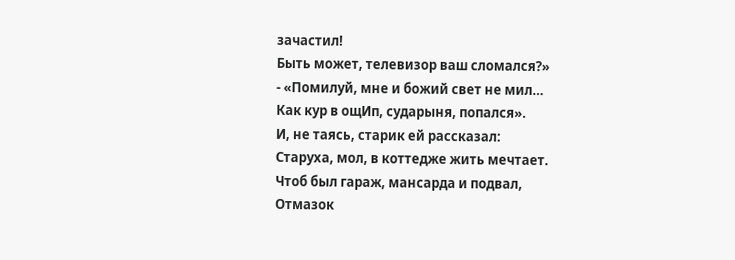зачастил!
Быть может, телевизор ваш сломался?»
- «Помилуй, мне и божий свет не мил…
Как кур в ощИп, сударыня, попался».
И, не таясь, старик ей рассказал:
Старуха, мол, в коттедже жить мечтает.
Чтоб был гараж, мансарда и подвал,
Отмазок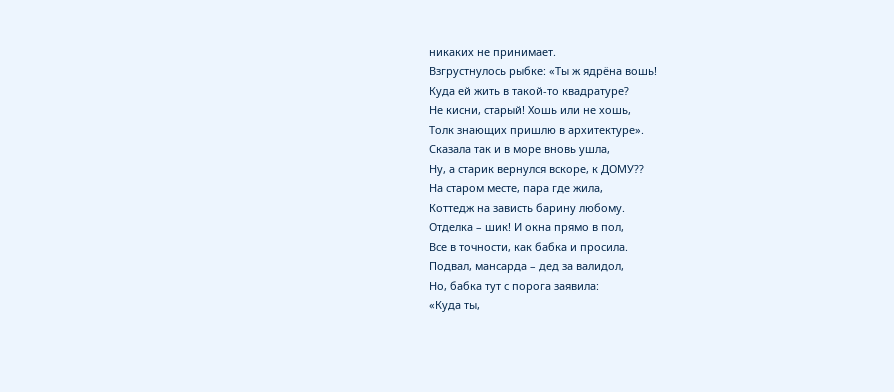никаких не принимает.
Взгрустнулось рыбке: «Ты ж ядрёна вошь!
Куда ей жить в такой-то квадратуре?
Не кисни, старый! Хошь или не хошь,
Толк знающих пришлю в архитектуре».
Сказала так и в море вновь ушла,
Ну, а старик вернулся вскоре, к ДОМУ??
На старом месте, пара где жила,
Коттедж на зависть барину любому.
Отделка – шик! И окна прямо в пол,
Все в точности, как бабка и просила.
Подвал, мансарда – дед за валидол,
Но, бабка тут с порога заявила:
«Куда ты,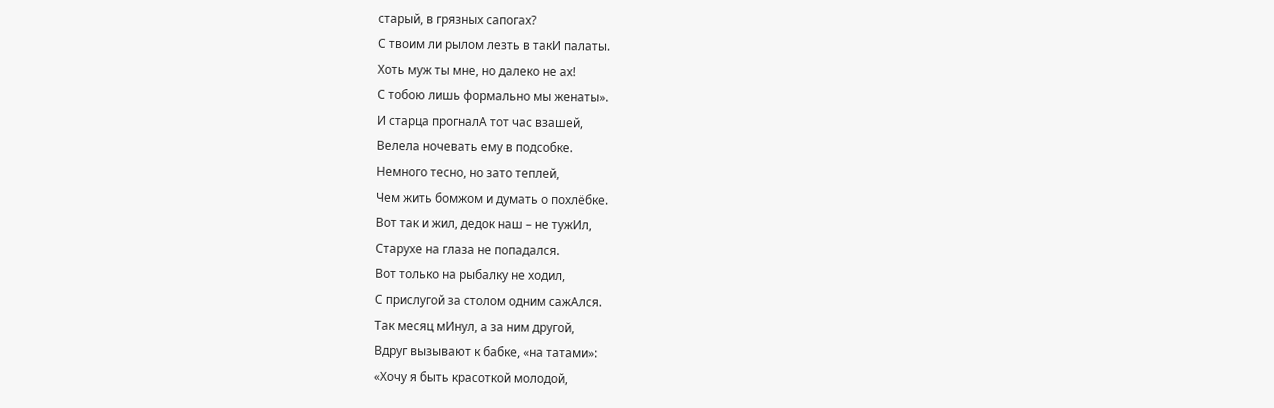старый, в грязных сапогах?
С твоим ли рылом лезть в такИ палаты.
Хоть муж ты мне, но далеко не ах!
С тобою лишь формально мы женаты».
И старца прогналА тот час взашей,
Велела ночевать ему в подсобке.
Немного тесно, но зато теплей,
Чем жить бомжом и думать о похлёбке.
Вот так и жил, дедок наш – не тужИл,
Старухе на глаза не попадался.
Вот только на рыбалку не ходил,
С прислугой за столом одним сажАлся.
Так месяц мИнул, а за ним другой,
Вдруг вызывают к бабке, «на татами»:
«Хочу я быть красоткой молодой,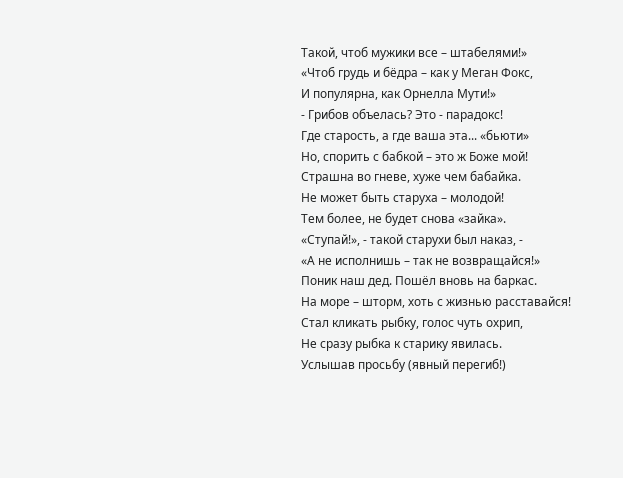Такой, чтоб мужики все – штабелями!»
«Чтоб грудь и бёдра – как у Меган Фокс,
И популярна, как Орнелла Мути!»
- Грибов объелась? Это - парадокс!
Где старость, а где ваша эта... «бьюти»
Но, спорить с бабкой – это ж Боже мой!
Страшна во гневе, хуже чем бабайка.
Не может быть старуха – молодой!
Тем более, не будет снова «зайка».
«Ступай!», - такой старухи был наказ, -
«А не исполнишь – так не возвращайся!»
Поник наш дед. Пошёл вновь на баркас.
На море – шторм, хоть с жизнью расставайся!
Стал кликать рыбку, голос чуть охрип,
Не сразу рыбка к старику явилась.
Услышав просьбу (явный перегиб!)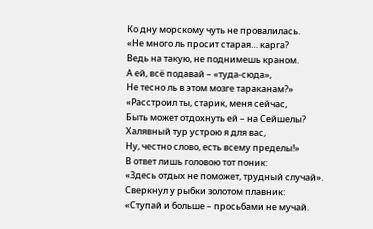Ко дну морскому чуть не провалилась.
«Не много ль просит старая… карга?
Ведь на такую, не поднимешь краном.
А ей, всё подавай – «туда-сюда»,
Не тесно ль в этом мозге тараканам?»
«Расстроил ты, старик, меня сейчас,
Быть может отдохнуть ей – на Сейшелы?
Халявный тур устрою я для вас,
Ну, честно слово, есть всему пределы!»
В ответ лишь головою тот поник:
«Здесь отдых не поможет, трудный случай».
Сверкнул у рыбки золотом плавник:
«Ступай и больше – просьбами не мучай.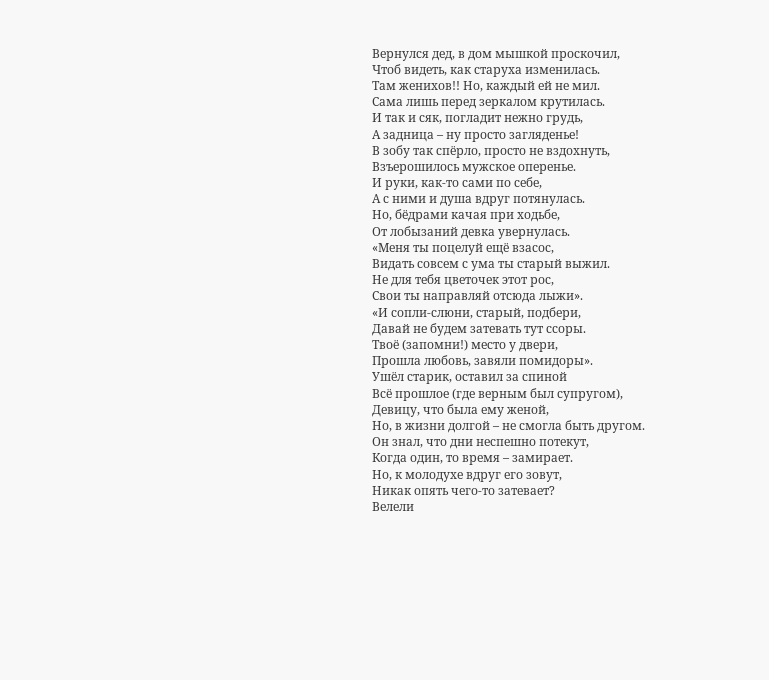Вернулся дед, в дом мышкой проскочил,
Чтоб видеть, как старуха изменилась.
Там женихов!! Но, каждый ей не мил.
Сама лишь перед зеркалом крутилась.
И так и сяк, погладит нежно грудь,
А задница – ну просто загляденье!
В зобу так спёрло, просто не вздохнуть,
Взъерошилось мужское оперенье.
И руки, как-то сами по себе,
А с ними и душа вдруг потянулась.
Но, бёдрами качая при ходьбе,
От лобызаний девка увернулась.
«Меня ты поцелуй ещё взасос,
Видать совсем с ума ты старый выжил.
Не для тебя цветочек этот рос,
Свои ты направляй отсюда лыжи».
«И сопли-слюни, старый, подбери,
Давай не будем затевать тут ссоры.
Твоё (запомни!) место у двери,
Прошла любовь, завяли помидоры».
Ушёл старик, оставил за спиной
Всё прошлое (где верным был супругом),
Девицу, что была ему женой,
Но, в жизни долгой – не смогла быть другом.
Он знал, что дни неспешно потекут,
Когда один, то время – замирает.
Но, к молодухе вдруг его зовут,
Никак опять чего-то затевает?
Велели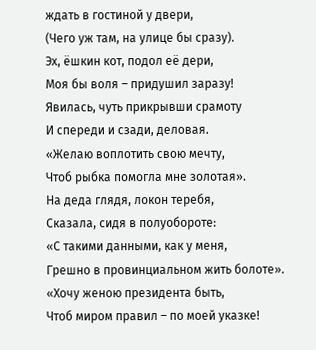ждать в гостиной у двери,
(Чего уж там, на улице бы сразу).
Эх, ёшкин кот, подол её дери,
Моя бы воля – придушил заразу!
Явилась, чуть прикрывши срамоту
И спереди и сзади, деловая.
«Желаю воплотить свою мечту,
Чтоб рыбка помогла мне золотая».
На деда глядя, локон теребя,
Сказала, сидя в полуобороте:
«С такими данными, как у меня,
Грешно в провинциальном жить болоте».
«Хочу женою президента быть,
Чтоб миром правил – по моей указке!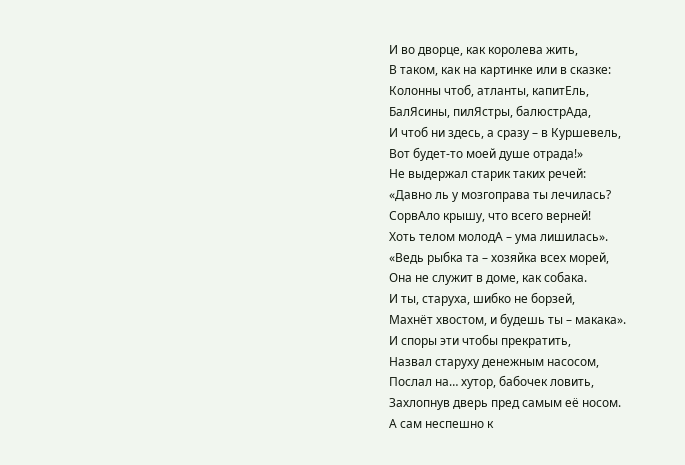И во дворце, как королева жить,
В таком, как на картинке или в сказке:
Колонны чтоб, атланты, капитЕль,
БалЯсины, пилЯстры, балюстрАда,
И чтоб ни здесь, а сразу – в Куршевель,
Вот будет-то моей душе отрада!»
Не выдержал старик таких речей:
«Давно ль у мозгоправа ты лечилась?
СорвАло крышу, что всего верней!
Хоть телом молодА – ума лишилась».
«Ведь рыбка та – хозяйка всех морей,
Она не служит в доме, как собака.
И ты, старуха, шибко не борзей,
Махнёт хвостом, и будешь ты – макака».
И споры эти чтобы прекратить,
Назвал старуху денежным насосом,
Послал на… хутор, бабочек ловить,
Захлопнув дверь пред самым её носом.
А сам неспешно к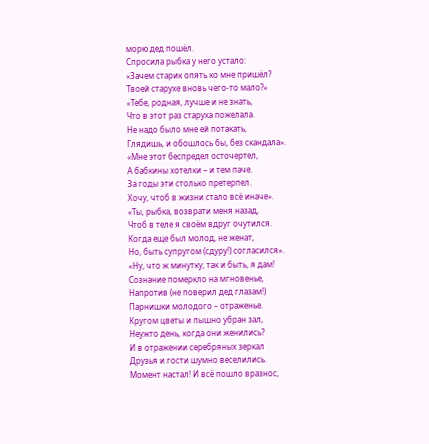морю дед пошёл.
Спросила рыбка у него устало:
«Зачем старик опять ко мне пришёл?
Твоей старухе вновь чего-то мало?»
«Тебе, родная, лучше и не знать,
Что в этот раз старуха пожелала.
Не надо было мне ей потакать,
Глядишь, и обошлось бы, без скандала».
«Мне этот беспредел осточертел,
А бабкины хотелки – и тем паче.
За годы эти столько претерпел.
Хочу, чтоб в жизни стало всё иначе».
«Ты, рыбка, возврати меня назад,
Чтоб в теле я своём вдруг очутился.
Когда еще был молод, не женат,
Но, быть супругом (сдуру!) согласился».
«Ну, что ж минутку, так и быть, я дам!
Сознание померкло на мгновенье,
Напротив (не поверил дед глазам!)
Парнишки молодого – отраженье.
Кругом цветы и пышно убран зал,
Неужто день, когда они женились?
И в отражении серебряных зеркал
Друзья и гости шумно веселились.
Момент настал! И всё пошло вразнос,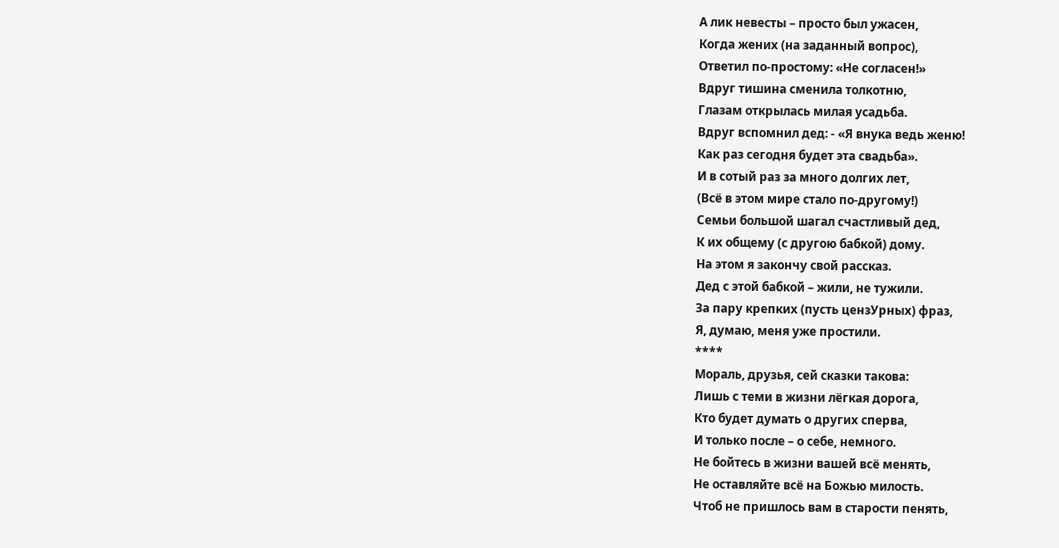А лик невесты – просто был ужасен,
Когда жених (на заданный вопрос),
Ответил по-простому: «Не согласен!»
Вдруг тишина сменила толкотню,
Глазам открылась милая усадьба.
Вдруг вспомнил дед: - «Я внука ведь женю!
Как раз сегодня будет эта свадьба».
И в сотый раз за много долгих лет,
(Всё в этом мире стало по-другому!)
Семьи большой шагал счастливый дед,
К их общему (с другою бабкой) дому.
На этом я закончу свой рассказ.
Дед с этой бабкой – жили, не тужили.
За пару крепких (пусть цензУрных) фраз,
Я, думаю, меня уже простили.
****
Мораль, друзья, сей сказки такова:
Лишь с теми в жизни лёгкая дорога,
Кто будет думать о других сперва,
И только после – о себе, немного.
Не бойтесь в жизни вашей всё менять,
Не оставляйте всё на Божью милость.
Чтоб не пришлось вам в старости пенять,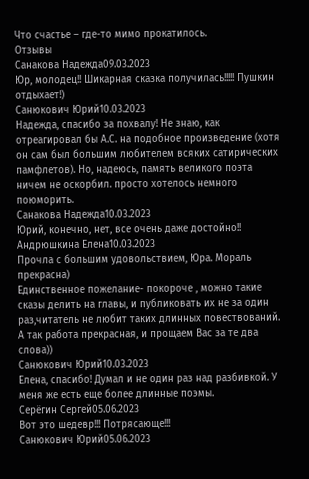Что счастье – где-то мимо прокатилось.
Отзывы
Санакова Надежда09.03.2023
Юр, молодец!! Шикарная сказка получилась!!!!! Пушкин отдыхает!)
Санюкович Юрий10.03.2023
Надежда, спасибо за похвалу! Не знаю, как отреагировал бы А.С. на подобное произведение (хотя он сам был большим любителем всяких сатирических памфлетов). Но, надеюсь, память великого поэта ничем не оскорбил. просто хотелось немного поюморить.
Санакова Надежда10.03.2023
Юрий, конечно, нет, все очень даже достойно!!
Андрюшкина Елена10.03.2023
Прочла с большим удовольствием, Юра. Мораль прекрасна)
Единственное пожелание- покороче , можно такие сказы делить на главы, и публиковать их не за один раз,читатель не любит таких длинных повествований. А так работа прекрасная, и прощаем Вас за те два слова))
Санюкович Юрий10.03.2023
Елена, спасибо! Думал и не один раз над разбивкой. У меня же есть еще более длинные поэмы.
Серёгин Сергей05.06.2023
Вот это шедевр!!! Потрясающе!!!
Санюкович Юрий05.06.2023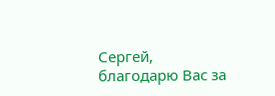Сергей, благодарю Вас за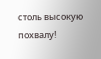столь высокую похвалу!